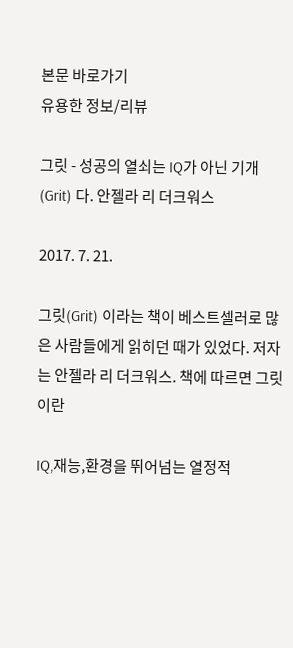본문 바로가기
유용한 정보/리뷰

그릿 - 성공의 열쇠는 IQ가 아닌 기개 (Grit) 다. 안젤라 리 더크워스

2017. 7. 21.

그릿(Grit) 이라는 책이 베스트셀러로 많은 사람들에게 읽히던 때가 있었다. 저자는 안젤라 리 더크워스. 책에 따르면 그릿이란

IQ,재능,환경을 뛰어넘는 열정적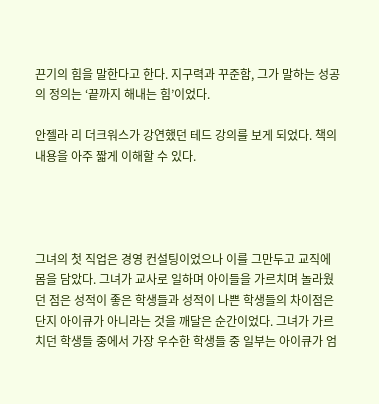끈기의 힘을 말한다고 한다. 지구력과 꾸준함, 그가 말하는 성공의 정의는 ‘끝까지 해내는 힘’이었다.

안젤라 리 더크워스가 강연했던 테드 강의를 보게 되었다. 책의 내용을 아주 짧게 이해할 수 있다.




그녀의 첫 직업은 경영 컨설팅이었으나 이를 그만두고 교직에 몸을 담았다. 그녀가 교사로 일하며 아이들을 가르치며 놀라웠던 점은 성적이 좋은 학생들과 성적이 나쁜 학생들의 차이점은 단지 아이큐가 아니라는 것을 깨달은 순간이었다. 그녀가 가르치던 학생들 중에서 가장 우수한 학생들 중 일부는 아이큐가 엄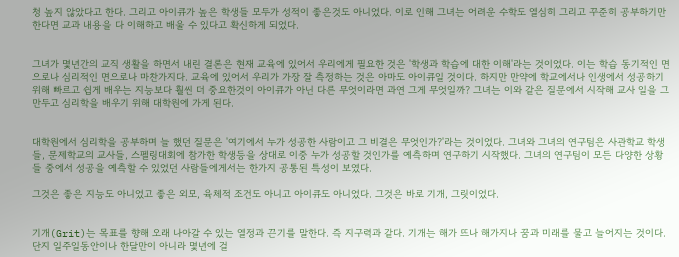청 높지 않았다고 한다. 그리고 아이큐가 높은 학생들 모두가 성적이 좋은것도 아니었다. 이로 인해 그녀는 어려운 수학도 열심히 그리고 꾸준히 공부하기만 한다면 교과 내용을 다 이해하고 배울 수 있다고 확신하게 되었다.


그녀가 몇년간의 교직 생활을 하면서 내린 결론은 현재 교육에 있어서 우리에게 필요한 것은 '학생과 학습에 대한 이해'라는 것이었다. 이는 학습 동기적인 면으로나 심리적인 면으로나 마찬가지다. 교육에 있어서 우리가 가장 잘 측정하는 것은 아마도 아이큐일 것이다. 하지만 만약에 학교에서나 인생에서 성공하기 위해 빠르고 쉽게 배우는 지능보다 훨씬 더 중요한것이 아이큐가 아닌 다른 무엇이라면 과연 그게 무엇일까? 그녀는 이와 같은 질문에서 시작해 교사 일을 그만두고 심리학을 배우기 위해 대학원에 가게 된다.


대학원에서 심리학을 공부하며 늘 했던 질문은 '여기에서 누가 성공한 사람이고 그 비결은 무엇인가?'라는 것이었다. 그녀와 그녀의 연구팀은 사관학교 학생들, 문제학교의 교사들, 스펠링대회에 참가한 학생등을 상대로 이중 누가 성공할 것인가를 예측하며 연구하기 시작했다. 그녀의 연구팀이 모든 다양한 상황들 중에서 성공을 예측할 수 있었던 사람들에게서는 한가지 공통된 특성이 보였다.

그것은 좋은 지능도 아니었고 좋은 외모, 육체적 조건도 아니고 아이큐도 아니었다. 그것은 바로 기개, 그릿이었다.


기개(Grit)는 목표를 향해 오래 나아갈 수 있는 열정과 끈기를 말한다. 즉 지구력과 같다. 기개는 해가 뜨나 해가지나 꿈과 미래를 물고 늘어지는 것이다. 단지 일주일동안이나 한달만이 아니라 몇년에 걸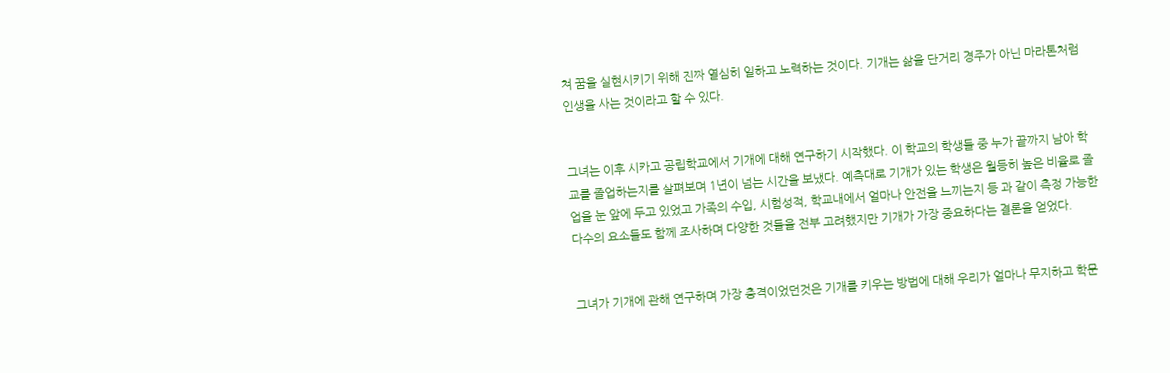쳐 꿈을 실현시키기 위해 진짜 열심히 일하고 노력하는 것이다. 기개는 삶을 단거리 경주가 아닌 마라톤처럼 인생을 사는 것이라고 할 수 있다.


그녀는 이후 시카고 공립학교에서 기개에 대해 연구하기 시작했다. 이 학교의 학생들 중 누가 끝까지 남아 학교를 졸업하는지를 살펴보며 1년이 넘는 시간을 보냈다. 예측대로 기개가 있는 학생은 월등히 높은 비율로 졸업을 눈 앞에 두고 있었고 가족의 수입, 시험성적, 학교내에서 얼마나 안전을 느끼는지 등 과 같이 측정 가능한 다수의 요소들도 함께 조사하며 다양한 것들을 전부 고려했지만 기개가 가장 중요하다는 결론을 얻었다.


그녀가 기개에 관해 연구하며 가장 충격이었던것은 기개를 키우는 방법에 대해 우리가 얼마나 무지하고 학문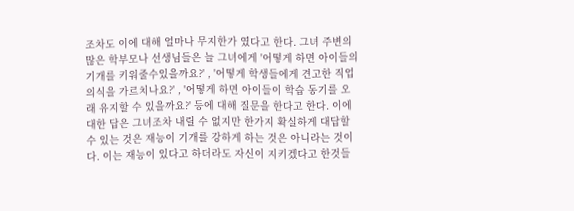조차도 이에 대해 얼마나 무지한가 였다고 한다. 그녀 주변의 많은 학부모나 선생님들은 늘 그녀에게 '어떻게 하면 아이들의 기개를 키워줄수있을까요?' , '어떻게 학생들에게 견고한 직업의식을 가르치나요?' , '어떻게 하면 아이들이 학습 동기를 오래 유지할 수 있을까요?' 등에 대해 질문을 한다고 한다. 이에 대한 답은 그녀조차 내릴 수 없지만 한가지 확실하게 대답할 수 있는 것은 재능이 기개를 강하게 하는 것은 아니라는 것이다. 이는 재능이 있다고 하더라도 자신이 지키겠다고 한것들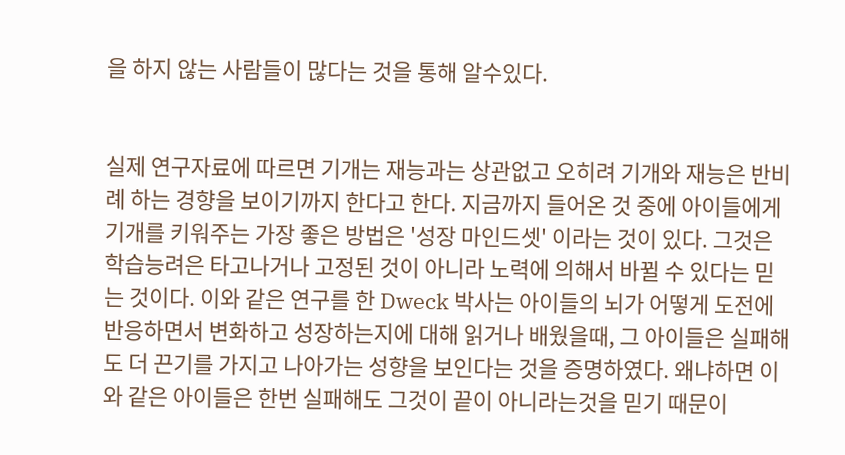을 하지 않는 사람들이 많다는 것을 통해 알수있다.


실제 연구자료에 따르면 기개는 재능과는 상관없고 오히려 기개와 재능은 반비례 하는 경향을 보이기까지 한다고 한다. 지금까지 들어온 것 중에 아이들에게 기개를 키워주는 가장 좋은 방법은 '성장 마인드셋' 이라는 것이 있다. 그것은 학습능려은 타고나거나 고정된 것이 아니라 노력에 의해서 바뀔 수 있다는 믿는 것이다. 이와 같은 연구를 한 Dweck 박사는 아이들의 뇌가 어떻게 도전에 반응하면서 변화하고 성장하는지에 대해 읽거나 배웠을때, 그 아이들은 실패해도 더 끈기를 가지고 나아가는 성향을 보인다는 것을 증명하였다. 왜냐하면 이와 같은 아이들은 한번 실패해도 그것이 끝이 아니라는것을 믿기 때문이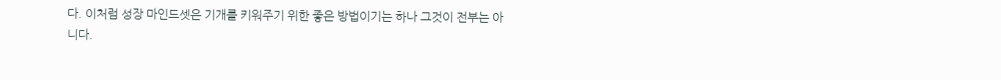다. 이처럼 성장 마인드셋은 기개를 키워주기 위한 좋은 방법이기는 하나 그것이 전부는 아니다.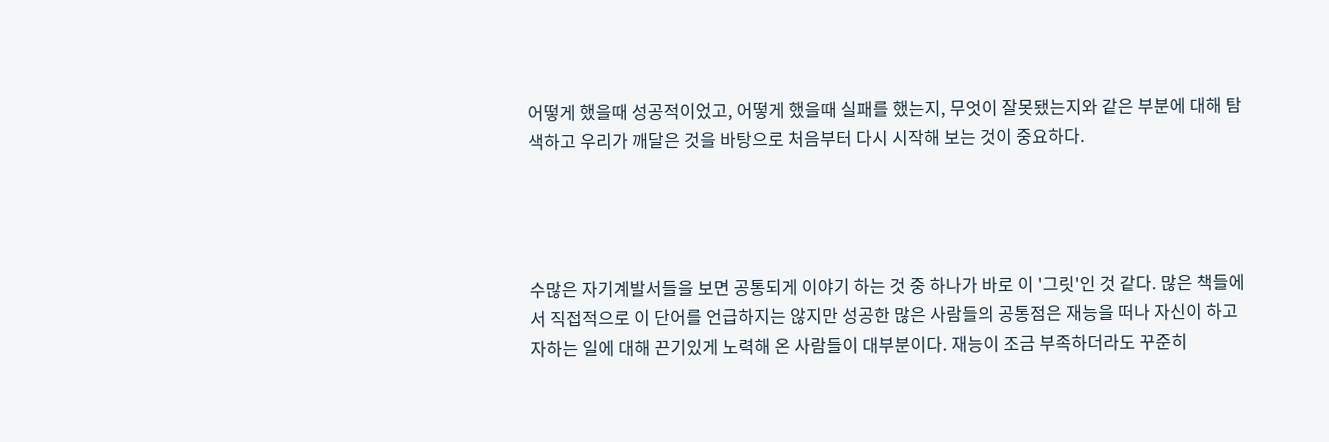어떻게 했을때 성공적이었고, 어떻게 했을때 실패를 했는지, 무엇이 잘못됐는지와 같은 부분에 대해 탐색하고 우리가 깨달은 것을 바탕으로 처음부터 다시 시작해 보는 것이 중요하다.




수많은 자기계발서들을 보면 공통되게 이야기 하는 것 중 하나가 바로 이 '그릿'인 것 같다. 많은 책들에서 직접적으로 이 단어를 언급하지는 않지만 성공한 많은 사람들의 공통점은 재능을 떠나 자신이 하고자하는 일에 대해 끈기있게 노력해 온 사람들이 대부분이다. 재능이 조금 부족하더라도 꾸준히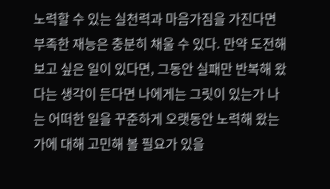노력할 수 있는 실천력과 마음가짐을 가진다면 부족한 재능은 충분히 채울 수 있다. 만약 도전해 보고 싶은 일이 있다면, 그동안 실패만 반복해 왔다는 생각이 든다면 나에게는 그릿이 있는가 나는 어떠한 일을 꾸준하게 오랫동안 노력해 왔는가에 대해 고민해 볼 필요가 있을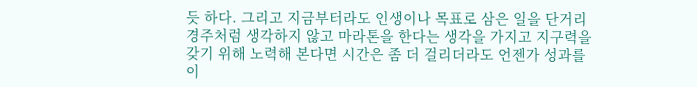듯 하다. 그리고 지금부터라도 인생이나 목표로 삼은 일을 단거리 경주처럼 생각하지 않고 마라톤을 한다는 생각을 가지고 지구력을 갖기 위해 노력해 본다면 시간은 좀 더 걸리더라도 언젠가 성과를 이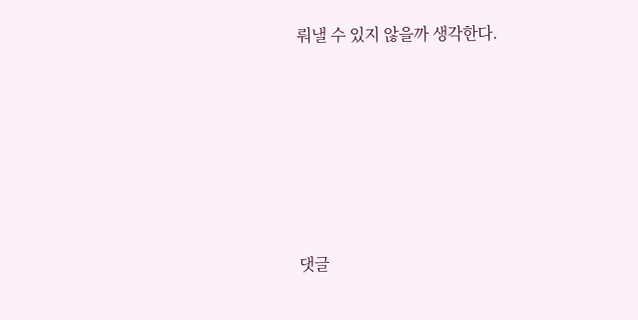뤄낼 수 있지 않을까 생각한다.






댓글